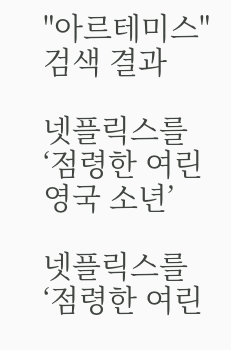"아르테미스" 검색 결과

넷플릭스를 ‘점령한 여린 영국 소년’

넷플릭스를 ‘점령한 여린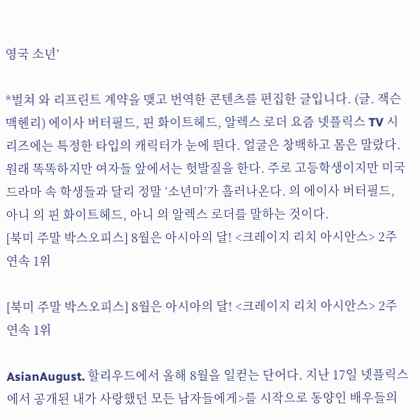영국 소년’

*벌쳐 와 리프린트 계약을 맺고 번역한 콘텐츠를 편집한 글입니다. (글. 잭슨 맥헨리) 에이사 버터필드, 핀 화이트헤드, 알렉스 로더 요즘 넷플릭스 TV 시리즈에는 특정한 타입의 캐릭터가 눈에 띈다. 얼굴은 창백하고 몸은 말랐다. 원래 똑똑하지만 여자들 앞에서는 헛발질을 한다. 주로 고등학생이지만 미국 드라마 속 학생들과 달리 정말 ‘소년미’가 흘러나온다. 의 에이사 버터필드, 아니 의 핀 화이트헤드, 아니 의 알렉스 로더를 말하는 것이다.
[북미 주말 박스오피스] 8월은 아시아의 달! <크레이지 리치 아시안스> 2주 연속 1위

[북미 주말 박스오피스] 8월은 아시아의 달! <크레이지 리치 아시안스> 2주 연속 1위

AsianAugust. 할리우드에서 올해 8월을 일컫는 단어다. 지난 17일 넷플릭스에서 공개된 내가 사랑했던 모든 남자들에게>를 시작으로 동양인 배우들의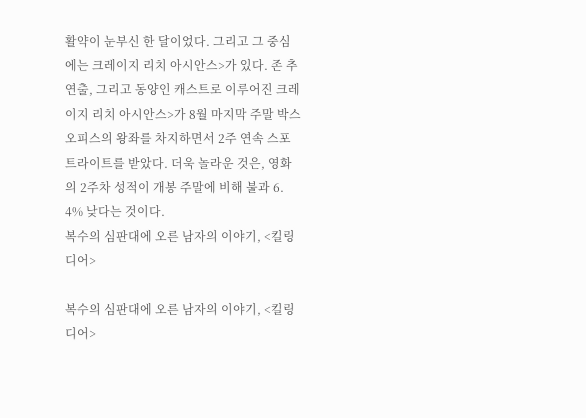활약이 눈부신 한 달이었다. 그리고 그 중심에는 크레이지 리치 아시안스>가 있다. 존 추 연출, 그리고 동양인 캐스트로 이루어진 크레이지 리치 아시안스>가 8월 마지막 주말 박스오피스의 왕좌를 차지하면서 2주 연속 스포트라이트를 받았다. 더욱 놀라운 것은, 영화의 2주차 성적이 개봉 주말에 비해 불과 6. 4% 낮다는 것이다.
복수의 심판대에 오른 남자의 이야기, <킬링 디어>

복수의 심판대에 오른 남자의 이야기, <킬링 디어>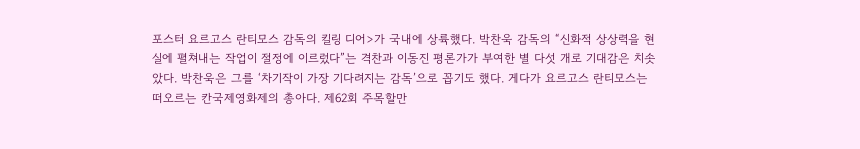포스터 요르고스 란티모스 감독의 킬링 디어>가 국내에 상륙했다. 박찬욱 감독의 “신화적 상상력을 현실에 펼쳐내는 작업이 절정에 이르렀다”는 격찬과 이동진 평론가가 부여한 별 다섯 개로 기대감은 치솟았다. 박찬욱은 그를 ‘차기작이 가장 기다려지는 감독’으로 꼽기도 했다. 게다가 요르고스 란티모스는 떠오르는 칸국제영화제의 총아다. 제62회 주목할만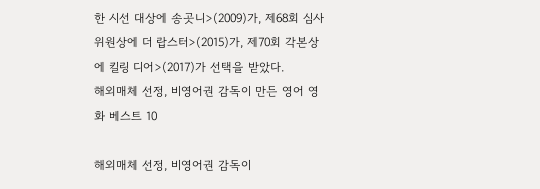한 시선 대상에 송곳니>(2009)가, 제68회 심사위원상에 더 랍스터>(2015)가, 제70회 각본상에 킬링 디어>(2017)가 선택을 받았다.
해외매체 선정, 비영어권 감독이 만든 영어 영화 베스트 10

해외매체 선정, 비영어권 감독이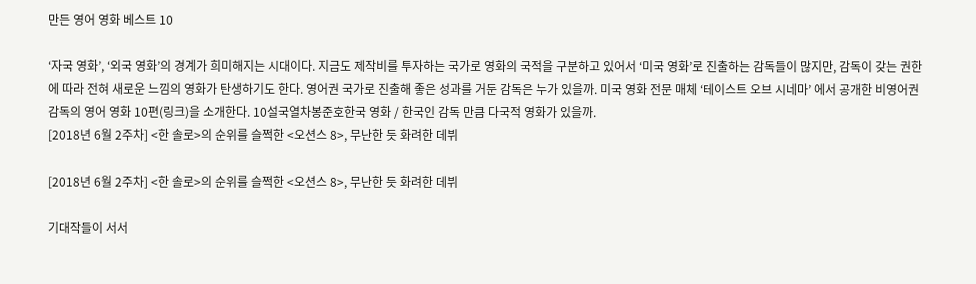만든 영어 영화 베스트 10

‘자국 영화’, ‘외국 영화’의 경계가 희미해지는 시대이다. 지금도 제작비를 투자하는 국가로 영화의 국적을 구분하고 있어서 ‘미국 영화’로 진출하는 감독들이 많지만, 감독이 갖는 권한에 따라 전혀 새로운 느낌의 영화가 탄생하기도 한다. 영어권 국가로 진출해 좋은 성과를 거둔 감독은 누가 있을까. 미국 영화 전문 매체 ‘테이스트 오브 시네마’ 에서 공개한 비영어권 감독의 영어 영화 10편(링크)을 소개한다. 10설국열차봉준호한국 영화 / 한국인 감독 만큼 다국적 영화가 있을까.
[2018년 6월 2주차] <한 솔로>의 순위를 슬쩍한 <오션스 8>, 무난한 듯 화려한 데뷔

[2018년 6월 2주차] <한 솔로>의 순위를 슬쩍한 <오션스 8>, 무난한 듯 화려한 데뷔

기대작들이 서서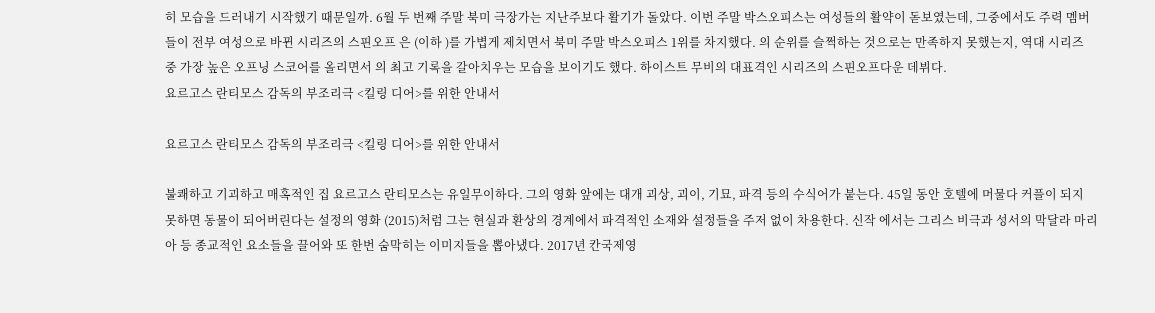히 모습을 드러내기 시작했기 때문일까. 6월 두 번째 주말 북미 극장가는 지난주보다 활기가 돌았다. 이번 주말 박스오피스는 여성들의 활약이 돋보였는데, 그중에서도 주력 멤버들이 전부 여성으로 바뀐 시리즈의 스핀오프 은 (이하 )를 가볍게 제치면서 북미 주말 박스오피스 1위를 차지했다. 의 순위를 슬쩍하는 것으로는 만족하지 못했는지, 역대 시리즈 중 가장 높은 오프닝 스코어를 올리면서 의 최고 기록을 갈아치우는 모습을 보이기도 했다. 하이스트 무비의 대표격인 시리즈의 스핀오프다운 데뷔다.
요르고스 란티모스 감독의 부조리극 <킬링 디어>를 위한 안내서

요르고스 란티모스 감독의 부조리극 <킬링 디어>를 위한 안내서

불쾌하고 기괴하고 매혹적인 집 요르고스 란티모스는 유일무이하다. 그의 영화 앞에는 대개 괴상, 괴이, 기묘, 파격 등의 수식어가 붙는다. 45일 동안 호텔에 머물다 커플이 되지 못하면 동물이 되어버린다는 설정의 영화 (2015)처럼 그는 현실과 환상의 경계에서 파격적인 소재와 설정들을 주저 없이 차용한다. 신작 에서는 그리스 비극과 성서의 막달라 마리아 등 종교적인 요소들을 끌어와 또 한번 숨막히는 이미지들을 뽑아냈다. 2017년 칸국제영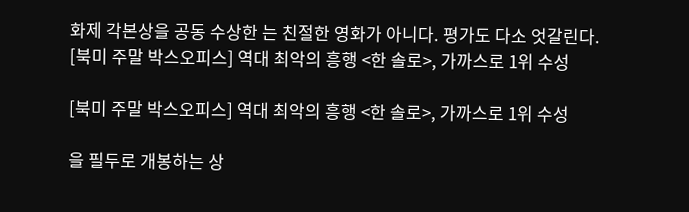화제 각본상을 공동 수상한 는 친절한 영화가 아니다. 평가도 다소 엇갈린다.
[북미 주말 박스오피스] 역대 최악의 흥행 <한 솔로>, 가까스로 1위 수성

[북미 주말 박스오피스] 역대 최악의 흥행 <한 솔로>, 가까스로 1위 수성

을 필두로 개봉하는 상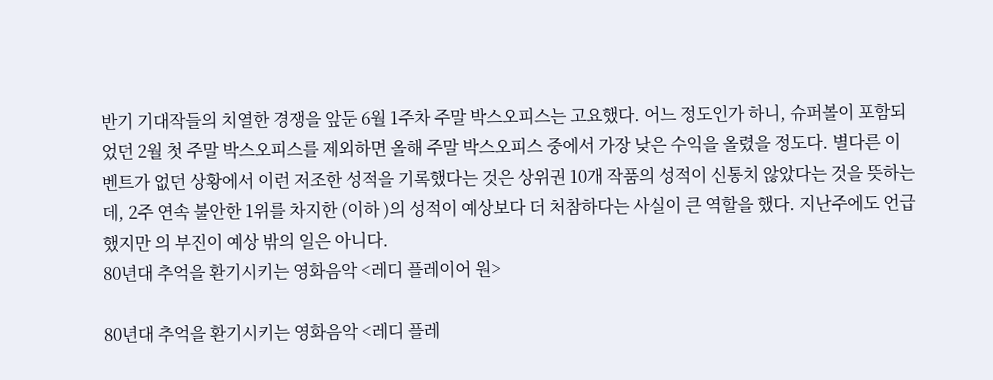반기 기대작들의 치열한 경쟁을 앞둔 6월 1주차 주말 박스오피스는 고요했다. 어느 정도인가 하니, 슈퍼볼이 포함되었던 2월 첫 주말 박스오피스를 제외하면 올해 주말 박스오피스 중에서 가장 낮은 수익을 올렸을 정도다. 별다른 이벤트가 없던 상황에서 이런 저조한 성적을 기록했다는 것은 상위권 10개 작품의 성적이 신통치 않았다는 것을 뜻하는데, 2주 연속 불안한 1위를 차지한 (이하 )의 성적이 예상보다 더 처참하다는 사실이 큰 역할을 했다. 지난주에도 언급했지만 의 부진이 예상 밖의 일은 아니다.
80년대 추억을 환기시키는 영화음악 <레디 플레이어 원>

80년대 추억을 환기시키는 영화음악 <레디 플레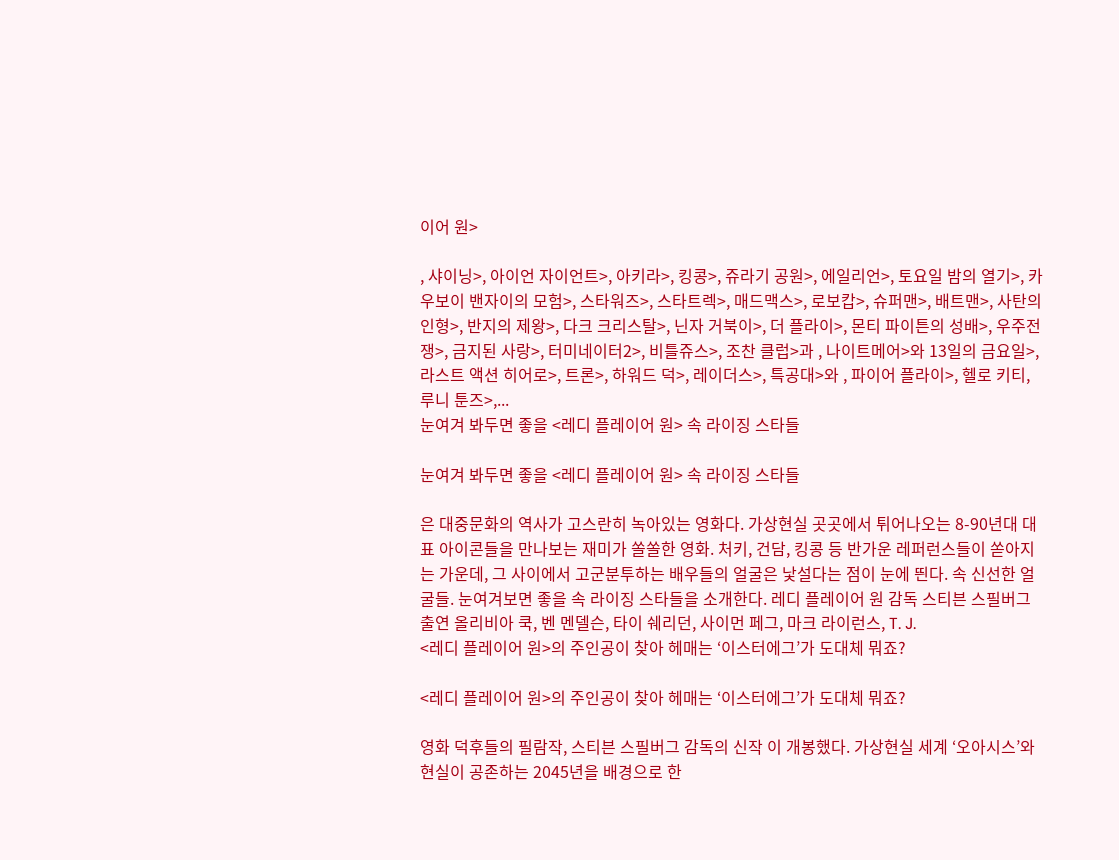이어 원>

, 샤이닝>, 아이언 자이언트>, 아키라>, 킹콩>, 쥬라기 공원>, 에일리언>, 토요일 밤의 열기>, 카우보이 밴자이의 모험>, 스타워즈>, 스타트렉>, 매드맥스>, 로보캅>, 슈퍼맨>, 배트맨>, 사탄의 인형>, 반지의 제왕>, 다크 크리스탈>, 닌자 거북이>, 더 플라이>, 몬티 파이튼의 성배>, 우주전쟁>, 금지된 사랑>, 터미네이터2>, 비틀쥬스>, 조찬 클럽>과 , 나이트메어>와 13일의 금요일>, 라스트 액션 히어로>, 트론>, 하워드 덕>, 레이더스>, 특공대>와 , 파이어 플라이>, 헬로 키티, 루니 툰즈>,...
눈여겨 봐두면 좋을 <레디 플레이어 원> 속 라이징 스타들

눈여겨 봐두면 좋을 <레디 플레이어 원> 속 라이징 스타들

은 대중문화의 역사가 고스란히 녹아있는 영화다. 가상현실 곳곳에서 튀어나오는 8-90년대 대표 아이콘들을 만나보는 재미가 쏠쏠한 영화. 처키, 건담, 킹콩 등 반가운 레퍼런스들이 쏟아지는 가운데, 그 사이에서 고군분투하는 배우들의 얼굴은 낯설다는 점이 눈에 띈다. 속 신선한 얼굴들. 눈여겨보면 좋을 속 라이징 스타들을 소개한다. 레디 플레이어 원 감독 스티븐 스필버그 출연 올리비아 쿡, 벤 멘델슨, 타이 쉐리던, 사이먼 페그, 마크 라이런스, T. J.
<레디 플레이어 원>의 주인공이 찾아 헤매는 ‘이스터에그’가 도대체 뭐죠?

<레디 플레이어 원>의 주인공이 찾아 헤매는 ‘이스터에그’가 도대체 뭐죠?

영화 덕후들의 필람작, 스티븐 스필버그 감독의 신작 이 개봉했다. 가상현실 세계 ‘오아시스’와 현실이 공존하는 2045년을 배경으로 한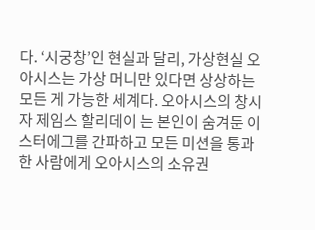다. ‘시궁창’인 현실과 달리, 가상현실 오아시스는 가상 머니만 있다면 상상하는 모든 게 가능한 세계다. 오아시스의 창시자 제임스 할리데이 는 본인이 숨겨둔 이스터에그를 간파하고 모든 미션을 통과한 사람에게 오아시스의 소유권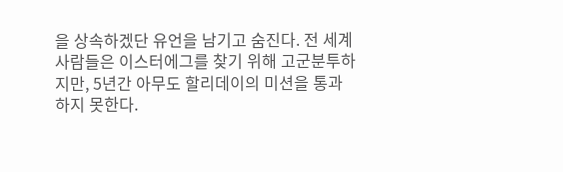을 상속하겠단 유언을 남기고 숨진다. 전 세계 사람들은 이스터에그를 찾기 위해 고군분투하지만, 5년간 아무도 할리데이의 미션을 통과하지 못한다.